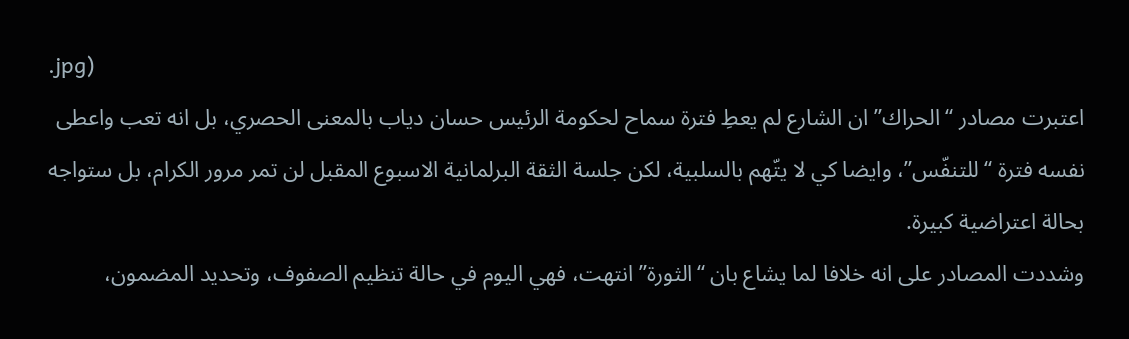.jpg)
اعتبرت مصادر “الحراك” ان الشارع لم يعطِ فترة سماح لحكومة الرئيس حسان دياب بالمعنى الحصري، بل انه تعب واعطى نفسه فترة “للتنفّس”، وايضا كي لا يتّهم بالسلبية، لكن جلسة الثقة البرلمانية الاسبوع المقبل لن تمر مرور الكرام، بل ستواجه بحالة اعتراضية كبيرة.
وشددت المصادر على انه خلافا لما يشاع بان “الثورة” انتهت، فهي اليوم في حالة تنظيم الصفوف، وتحديد المضمون،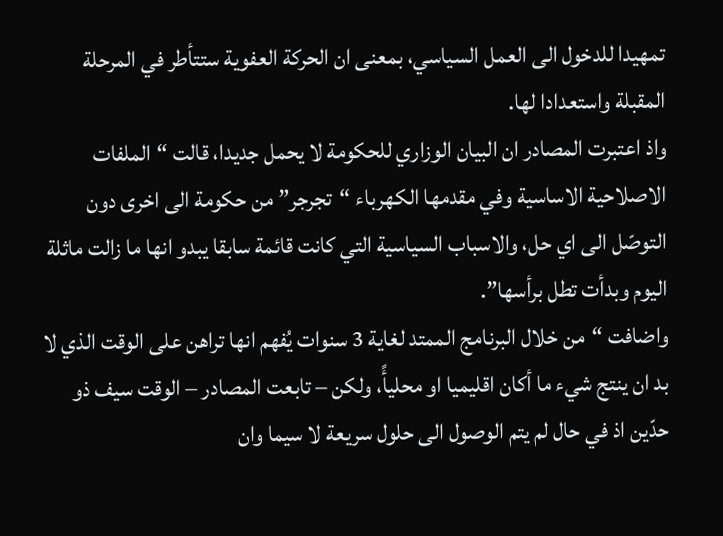تمهيدا للدخول الى العمل السياسي، بمعنى ان الحركة العفوية ستتأطر في المرحلة المقبلة واستعدادا لها.
واذ اعتبرت المصادر ان البيان الوزاري للحكومة لا يحمل جديدا، قالت “الملفات الاصلاحية الاساسية وفي مقدمها الكهرباء “تجرجر” من حكومة الى اخرى دون التوصّل الى اي حل، والاسباب السياسية التي كانت قائمة سابقا يبدو انها ما زالت ماثلة اليوم وبدأت تطل برأسها”.
واضافت “من خلال البرنامج الممتد لغاية 3 سنوات يُفهم انها تراهن على الوقت الذي لا بد ان ينتج شيء ما أكان اقليميا او محليأً، ولكن – تابعت المصادر – الوقت سيف ذو حدّين اذ في حال لم يتم الوصول الى حلول سريعة لا سيما وان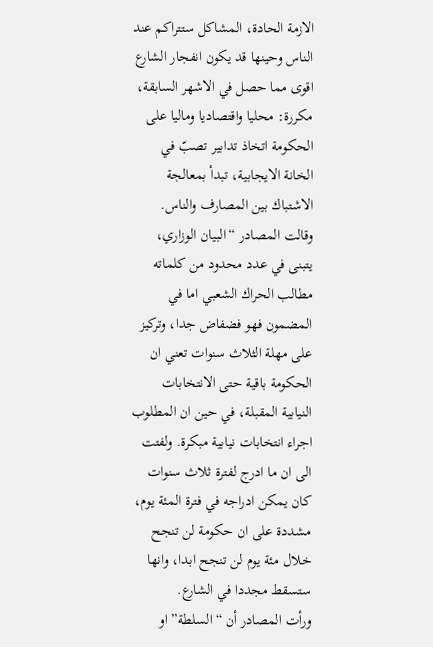الازمة الحادة، المشاكل ستتراكم عند الناس وحينها قد يكون انفجار الشارع اقوى مما حصل في الاشهر السابقة، مكررة: محليا واقتصاديا وماليا على الحكومة اتخاذ تدابير تصبّ في الخانة الايجابية، تبدأ بمعالجة الاشتباك بين المصارف والناس.
وقالت المصادر “البيان الوزاري، يتبنى في عدد محدود من كلماته مطالب الحراك الشعبي اما في المضمون فهو فضفاض جدا، وتركيز على مهلة الثلاث سنوات تعني ان الحكومة باقية حتى الانتخابات النيابية المقبلة، في حين ان المطلوب اجراء انتخابات نيابية مبكرة. ولفتت الى ان ما ادرج لفترة ثلاث سنوات كان يمكن ادراجه في فترة المئة يوم، مشددة على ان حكومة لن تنجح خلال مئة يوم لن تنجح ابدا، وانها ستسقط مجددا في الشارع.
ورأت المصادر أن “السلطة” او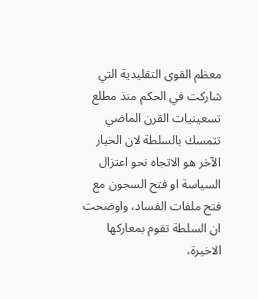معظم القوى التقليدية التي شاركت في الحكم منذ مطلع تسعينيات القرن الماضي تتمسك بالسلطة لان الخيار الآخر هو الاتجاه نحو اعتزال السياسة او فتح السجون مع فتح ملفات الفساد، واوضحت ان السلطة تقوم بمعاركها الاخيرة،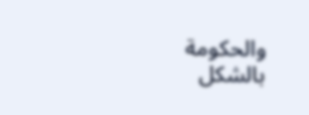والحكومة بالشكل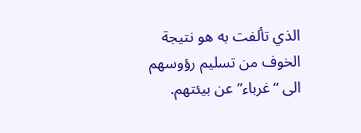الذي تألفت به هو نتيجة الخوف من تسليم رؤوسهم الى “غرباء” عن بيئتهم.